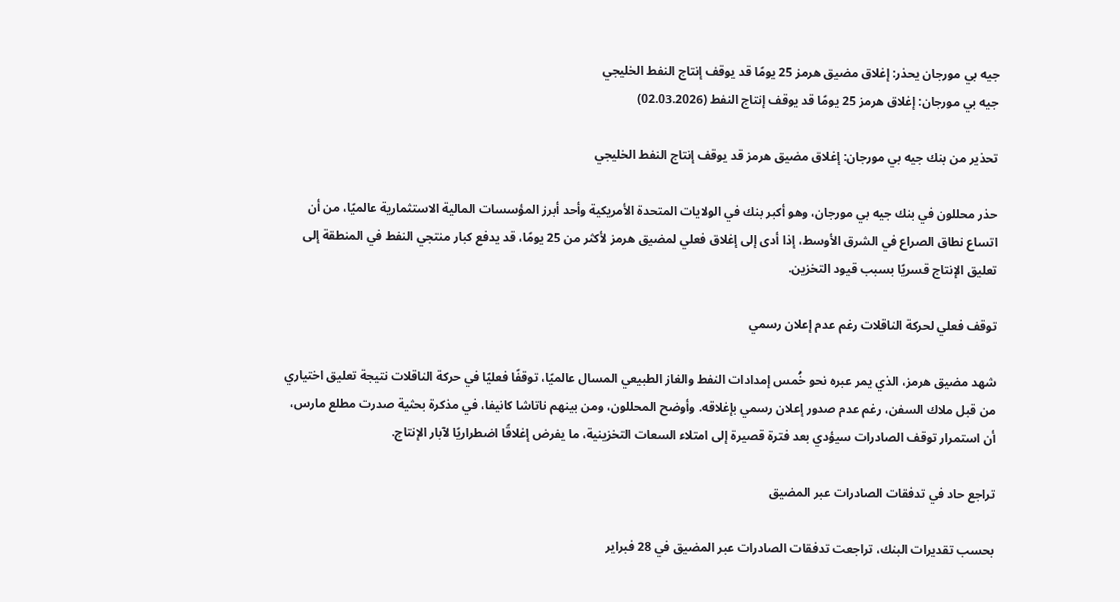جيه بي مورجان يحذر: إغلاق مضيق هرمز 25 يومًا قد يوقف إنتاج النفط الخليجي
جيه بي مورجان: إغلاق هرمز 25 يومًا قد يوقف إنتاج النفط (02.03.2026)

تحذير من بنك جيه بي مورجان: إغلاق مضيق هرمز قد يوقف إنتاج النفط الخليجي

حذر محللون في بنك جيه بي مورجان، وهو أكبر بنك في الولايات المتحدة الأمريكية وأحد أبرز المؤسسات المالية الاستثمارية عالميًا، من أن اتساع نطاق الصراع في الشرق الأوسط، إذا أدى إلى إغلاق فعلي لمضيق هرمز لأكثر من 25 يومًا، قد يدفع كبار منتجي النفط في المنطقة إلى تعليق الإنتاج قسريًا بسبب قيود التخزين.

توقف فعلي لحركة الناقلات رغم عدم إعلان رسمي

شهد مضيق هرمز، الذي يمر عبره نحو خُمس إمدادات النفط والغاز الطبيعي المسال عالميًا، توقفًا فعليًا في حركة الناقلات نتيجة تعليق اختياري من قبل ملاك السفن، رغم عدم صدور إعلان رسمي بإغلاقه. وأوضح المحللون، ومن بينهم ناتاشا كانيفا، في مذكرة بحثية صدرت مطلع مارس، أن استمرار توقف الصادرات سيؤدي بعد فترة قصيرة إلى امتلاء السعات التخزينية، ما يفرض إغلاقًا اضطراريًا لآبار الإنتاج.

تراجع حاد في تدفقات الصادرات عبر المضيق

بحسب تقديرات البنك، تراجعت تدفقات الصادرات عبر المضيق في 28 فبراير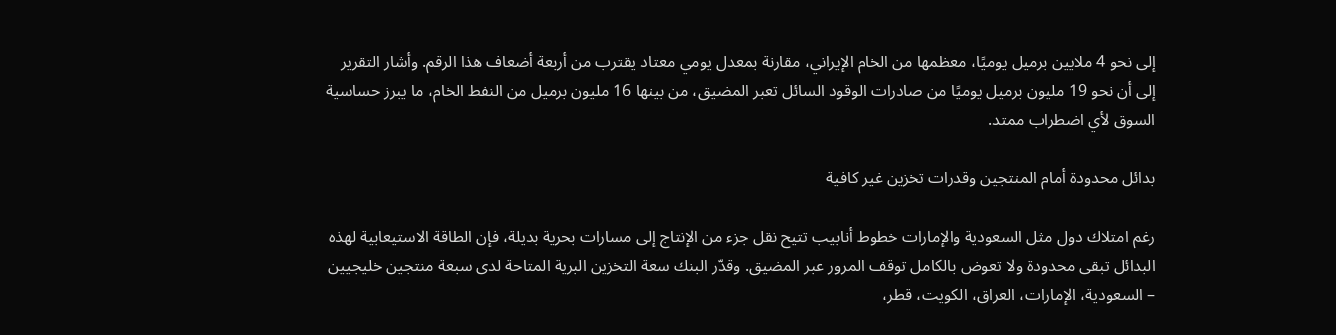إلى نحو 4 ملايين برميل يوميًا، معظمها من الخام الإيراني، مقارنة بمعدل يومي معتاد يقترب من أربعة أضعاف هذا الرقم. وأشار التقرير إلى أن نحو 19 مليون برميل يوميًا من صادرات الوقود السائل تعبر المضيق، من بينها 16 مليون برميل من النفط الخام، ما يبرز حساسية السوق لأي اضطراب ممتد.

بدائل محدودة أمام المنتجين وقدرات تخزين غير كافية

رغم امتلاك دول مثل السعودية والإمارات خطوط أنابيب تتيح نقل جزء من الإنتاج إلى مسارات بحرية بديلة، فإن الطاقة الاستيعابية لهذه البدائل تبقى محدودة ولا تعوض بالكامل توقف المرور عبر المضيق. وقدّر البنك سعة التخزين البرية المتاحة لدى سبعة منتجين خليجيين – السعودية، الإمارات، العراق، الكويت، قطر،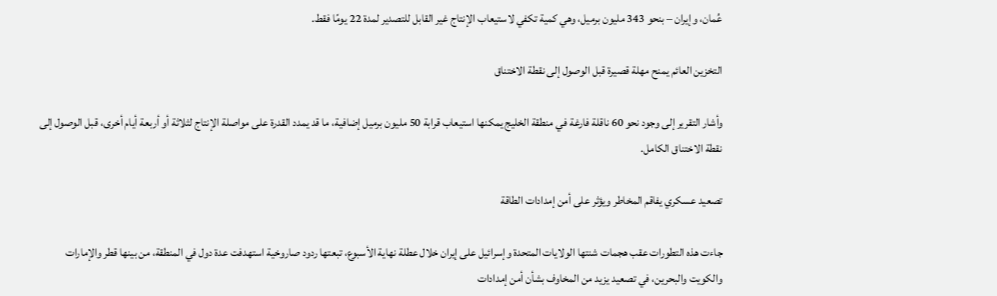عُمان، وإيران – بنحو 343 مليون برميل، وهي كمية تكفي لاستيعاب الإنتاج غير القابل للتصدير لمدة 22 يومًا فقط.

التخزين العائم يمنح مهلة قصيرة قبل الوصول إلى نقطة الاختناق

وأشار التقرير إلى وجود نحو 60 ناقلة فارغة في منطقة الخليج يمكنها استيعاب قرابة 50 مليون برميل إضافية، ما قد يمدد القدرة على مواصلة الإنتاج لثلاثة أو أربعة أيام أخرى، قبل الوصول إلى نقطة الاختناق الكامل.

تصعيد عسكري يفاقم المخاطر ويؤثر على أمن إمدادات الطاقة

جاءت هذه التطورات عقب هجمات شنتها الولايات المتحدة وإسرائيل على إيران خلال عطلة نهاية الأسبوع، تبعتها ردود صاروخية استهدفت عدة دول في المنطقة، من بينها قطر والإمارات والكويت والبحرين، في تصعيد يزيد من المخاوف بشأن أمن إمدادات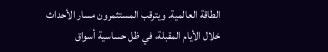الطاقة العالمية. ويترقب المستثمرون مسار الأحداث خلال الأيام المقبلة، في ظل حساسية أسواق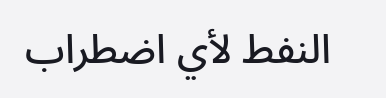النفط لأي اضطراب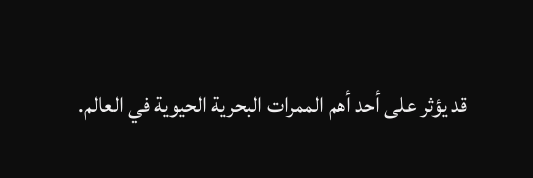قد يؤثر على أحد أهم الممرات البحرية الحيوية في العالم.